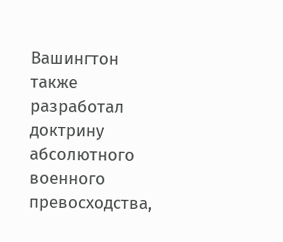Вашингтон также разработал доктрину абсолютного военного превосходства,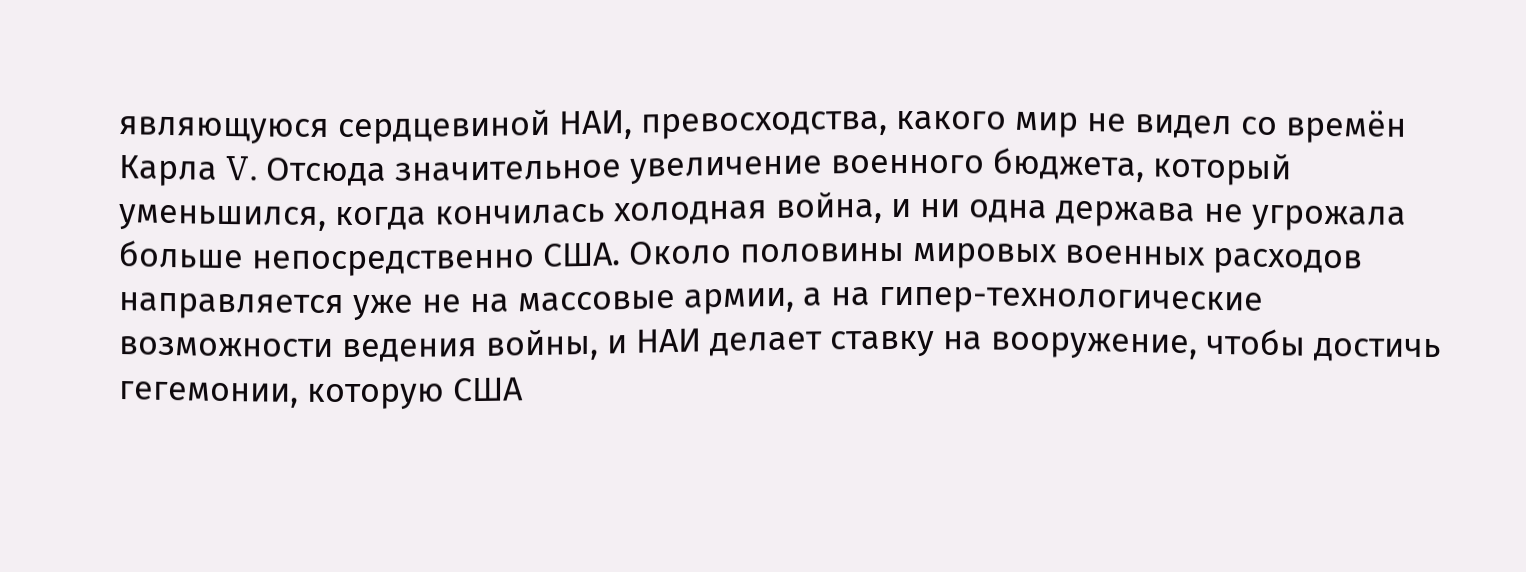являющуюся сердцевиной НАИ, превосходства, какого мир не видел со времён Карла V. Отсюда значительное увеличение военного бюджета, который уменьшился, когда кончилась холодная война, и ни одна держава не угрожала больше непосредственно США. Около половины мировых военных расходов направляется уже не на массовые армии, а на гипер-технологические возможности ведения войны, и НАИ делает ставку на вооружение, чтобы достичь гегемонии, которую США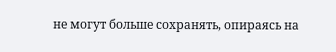не могут больше сохранять, опираясь на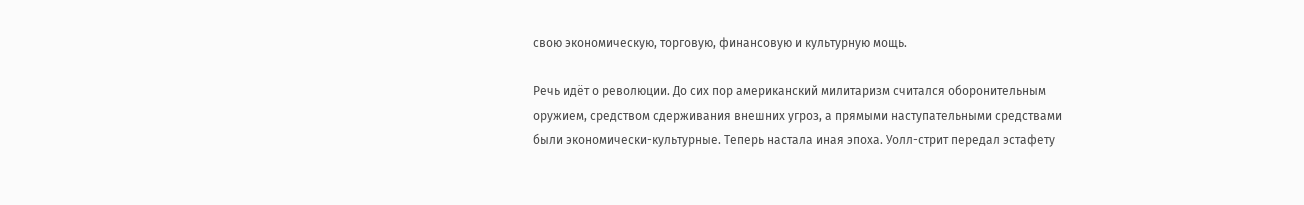свою экономическую, торговую, финансовую и культурную мощь.

Речь идёт о революции. До сих пор американский милитаризм считался оборонительным оружием, средством сдерживания внешних угроз, а прямыми наступательными средствами были экономически-культурные. Теперь настала иная эпоха. Уолл-стрит передал эстафету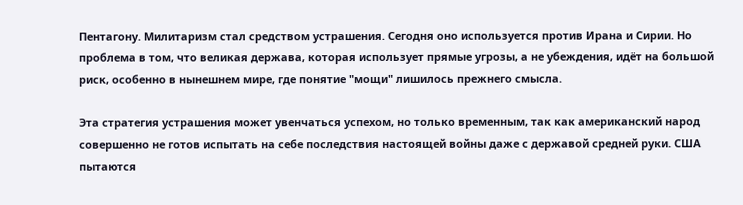Пентагону. Милитаризм стал средством устрашения. Сегодня оно используется против Ирана и Сирии. Но проблема в том, что великая держава, которая использует прямые угрозы, а не убеждения, идёт на большой риск, особенно в нынешнем мире, где понятие "мощи" лишилось прежнего смысла.

Эта стратегия устрашения может увенчаться успехом, но только временным, так как американский народ совершенно не готов испытать на себе последствия настоящей войны даже с державой средней руки. США пытаются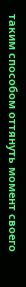таким способом оттянуть момент своего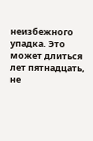неизбежного упадка. Это может длиться лет пятнадцать, не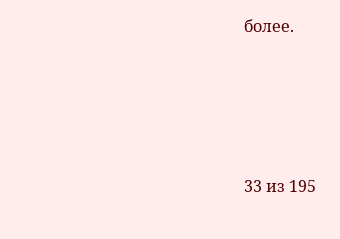более.




33 из 195